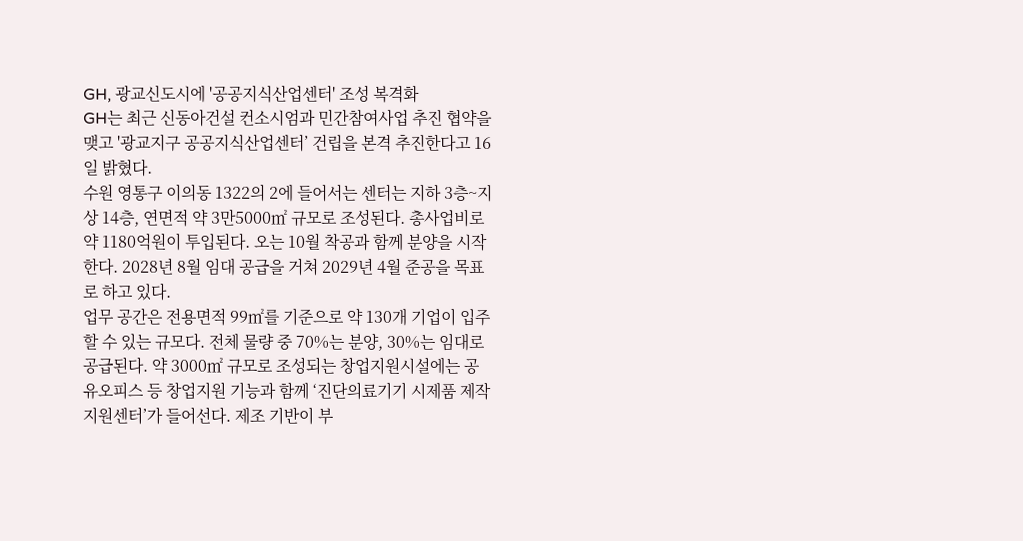GH, 광교신도시에 '공공지식산업센터' 조성 복격화
GH는 최근 신동아건설 컨소시엄과 민간참여사업 추진 협약을 맺고 '광교지구 공공지식산업센터’ 건립을 본격 추진한다고 16일 밝혔다.
수원 영통구 이의동 1322의 2에 들어서는 센터는 지하 3층~지상 14층, 연면적 약 3만5000㎡ 규모로 조성된다. 총사업비로 약 1180억원이 투입된다. 오는 10월 착공과 함께 분양을 시작한다. 2028년 8월 임대 공급을 거쳐 2029년 4월 준공을 목표로 하고 있다.
업무 공간은 전용면적 99㎡를 기준으로 약 130개 기업이 입주할 수 있는 규모다. 전체 물량 중 70%는 분양, 30%는 임대로 공급된다. 약 3000㎡ 규모로 조성되는 창업지원시설에는 공유오피스 등 창업지원 기능과 함께 ‘진단의료기기 시제품 제작 지원센터’가 들어선다. 제조 기반이 부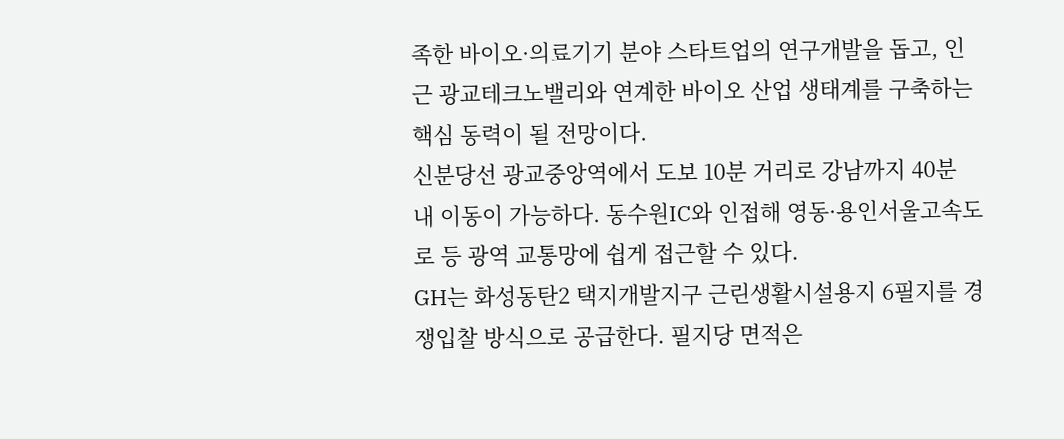족한 바이오·의료기기 분야 스타트업의 연구개발을 돕고, 인근 광교테크노밸리와 연계한 바이오 산업 생태계를 구축하는 핵심 동력이 될 전망이다.
신분당선 광교중앙역에서 도보 10분 거리로 강남까지 40분 내 이동이 가능하다. 동수원IC와 인접해 영동·용인서울고속도로 등 광역 교통망에 쉽게 접근할 수 있다.
GH는 화성동탄2 택지개발지구 근린생활시설용지 6필지를 경쟁입찰 방식으로 공급한다. 필지당 면적은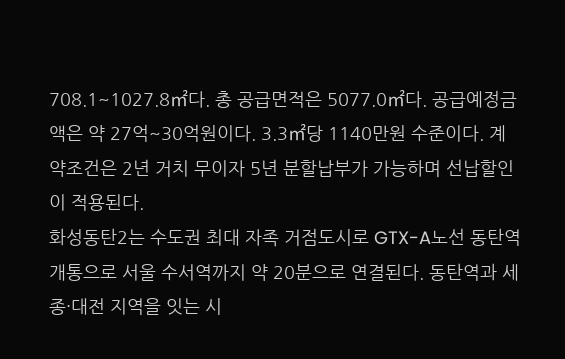708.1~1027.8㎡다. 총 공급면적은 5077.0㎡다. 공급예정금액은 약 27억~30억원이다. 3.3㎡당 1140만원 수준이다. 계약조건은 2년 거치 무이자 5년 분할납부가 가능하며 선납할인이 적용된다.
화성동탄2는 수도권 최대 자족 거점도시로 GTX-A노선 동탄역 개통으로 서울 수서역까지 약 20분으로 연결된다. 동탄역과 세종·대전 지역을 잇는 시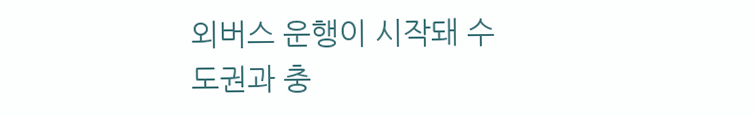외버스 운행이 시작돼 수도권과 충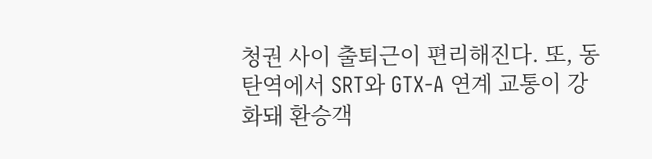청권 사이 출퇴근이 편리해진다. 또, 동탄역에서 SRT와 GTX-A 연계 교통이 강화돼 환승객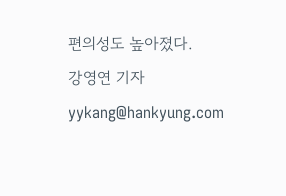편의성도 높아졌다.
강영연 기자 yykang@hankyung.com